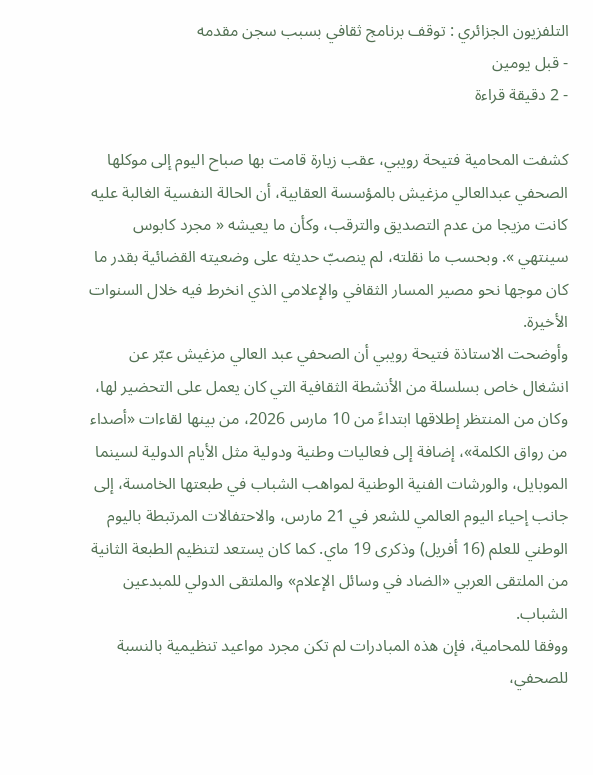التلفزيون الجزائري : توقف برنامج ثقافي بسبب سجن مقدمه
- قبل يومين
- 2 دقيقة قراءة

كشفت المحامية فتيحة رويبي، عقب زيارة قامت بها صباح اليوم إلى موكلها الصحفي عبدالعالي مزغيش بالمؤسسة العقابية، أن الحالة النفسية الغالبة عليه كانت مزيجا من عدم التصديق والترقب، وكأن ما يعيشه « مجرد كابوس سينتهي ». وبحسب ما نقلته، لم ينصبّ حديثه على وضعيته القضائية بقدر ما كان موجها نحو مصير المسار الثقافي والإعلامي الذي انخرط فيه خلال السنوات الأخيرة.
وأوضحت الاستاذة فتيحة رويبي أن الصحفي عبد العالي مزغيش عبّر عن انشغال خاص بسلسلة من الأنشطة الثقافية التي كان يعمل على التحضير لها، وكان من المنتظر إطلاقها ابتداءً من 10 مارس 2026، من بينها لقاءات «أصداء من رواق الكلمة»، إضافة إلى فعاليات وطنية ودولية مثل الأيام الدولية لسينما الموبايل، والورشات الفنية الوطنية لمواهب الشباب في طبعتها الخامسة، إلى جانب إحياء اليوم العالمي للشعر في 21 مارس، والاحتفالات المرتبطة باليوم الوطني للعلم (16 أفريل) وذكرى 19 ماي. كما كان يستعد لتنظيم الطبعة الثانية من الملتقى العربي «الضاد في وسائل الإعلام» والملتقى الدولي للمبدعين الشباب.
ووفقا للمحامية، فإن هذه المبادرات لم تكن مجرد مواعيد تنظيمية بالنسبة للصحفي،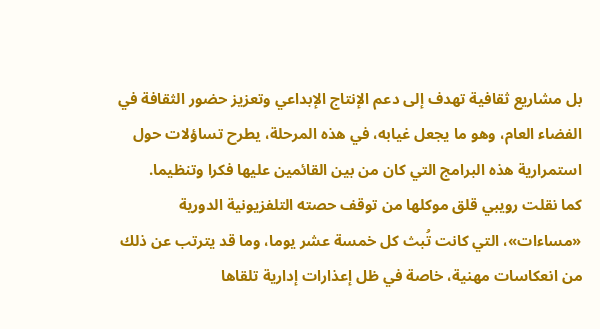بل مشاريع ثقافية تهدف إلى دعم الإنتاج الإبداعي وتعزيز حضور الثقافة في الفضاء العام، وهو ما يجعل غيابه، في هذه المرحلة، يطرح تساؤلات حول استمرارية هذه البرامج التي كان من بين القائمين عليها فكرا وتنظيما.
كما نقلت رويبي قلق موكلها من توقف حصته التلفزيونية الدورية «مساءات»، التي كانت تُبث كل خمسة عشر يوما، وما قد يترتب عن ذلك من انعكاسات مهنية، خاصة في ظل إعذارات إدارية تلقاها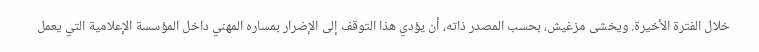خلال الفترة الأخيرة. ويخشى مزغيش، بحسب المصدر ذاته، أن يؤدي هذا التوقف إلى الإضرار بمساره المهني داخل المؤسسة الإعلامية التي يعمل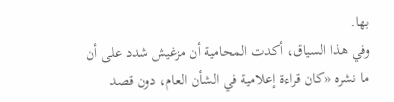بها.
وفي هذا السياق، أكدت المحامية أن مزغيش شدد على أن ما نشره «كان قراءة إعلامية في الشأن العام، دون قصد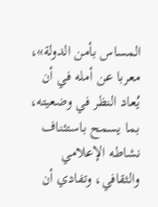المساس بأمن الدولة»، معربا عن أمله في أن يُعاد النظر في وضعيته، بما يسمح باستئناف نشاطه الإعلامي والثقافي، وتفادي أن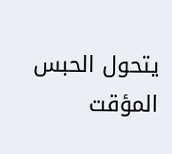يتحول الحبس المؤقت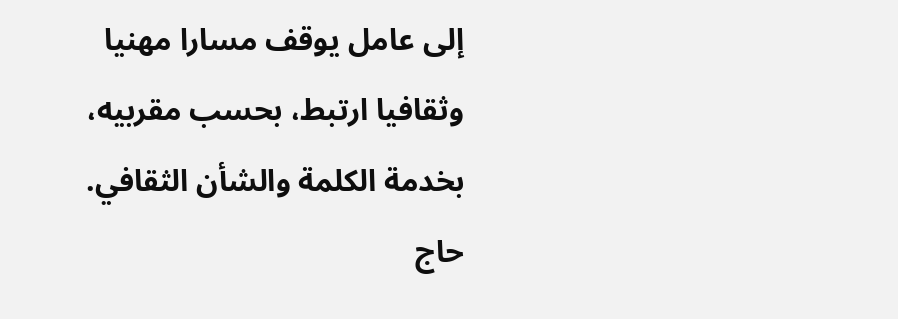إلى عامل يوقف مسارا مهنيا وثقافيا ارتبط، بحسب مقربيه، بخدمة الكلمة والشأن الثقافي.
حاج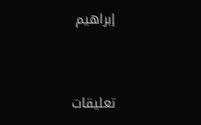إبراهيم



تعليقات